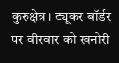कुरुक्षेत्र। ट्यूकर बॉर्डर पर वीरवार को खनोरी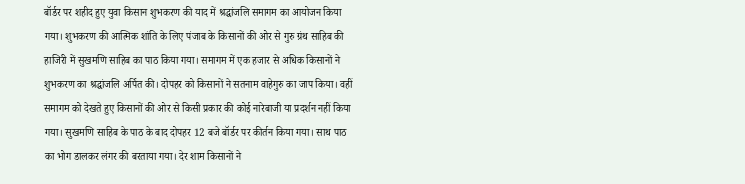बॉर्डर पर शहीद हुए युवा किसान शुभकरण की याद में श्रद्धांजलि समागम का आयोजन किया गया। शुभकरण की आत्मिक शांति के लिए पंजाब के किसानों की ओर से गुरु ग्रंथ साहिब की हाजिरी में सुखमणि साहिब का पाठ किया गया। समागम में एक हजार से अधिक किसानों ने शुभकरण का श्रद्धांजलि अर्पित की। दोपहर को किसानों ने सतनाम वाहेगुरु का जाप किया। वहीं समागम को देखते हुए किसानों की ओर से किसी प्रकार की कोई नारेबाजी या प्रदर्शन नहीं किया गया। सुखमणि साहिब के पाठ के बाद दोपहर 12 बजे बॉर्डर पर कीर्तन किया गया। साथ पाठ का भोग डालकर लंगर की बरताया गया। देर शाम किसानों ने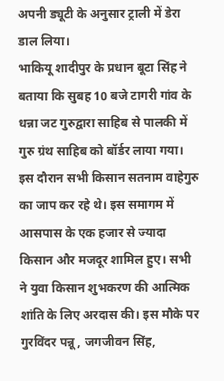अपनी ड्यूटी के अनुसार ट्राली में डेरा डाल लिया।
भाकियू शादीपुर के प्रधान बूटा सिंह ने बताया कि सुबह 10 बजे टागरी गांव के धन्ना जट गुरुद्वारा साहिब से पालकी में गुरु ग्रंथ साहिब को बॉर्डर लाया गया। इस दौरान सभी किसान सतनाम वाहेगुरु का जाप कर रहे थे। इस समागम में आसपास के एक हजार से ज्यादा किसान और मजदूर शामिल हुए। सभी ने युवा किसान शुभकरण की आत्मिक शांति के लिए अरदास की। इस मौके पर गुरविंदर पन्नू, जगजीवन सिंह,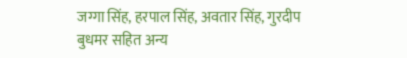जग्गा सिंह, हरपाल सिंह, अवतार सिंह, गुरदीप बुधमर सहित अन्य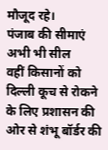मौजूद रहे।
पंजाब की सीमाएं अभी भी सील
वहीं किसानों को दिल्ली कूच से रोकने के लिए प्रशासन की ओर से शंभू बॉर्डर की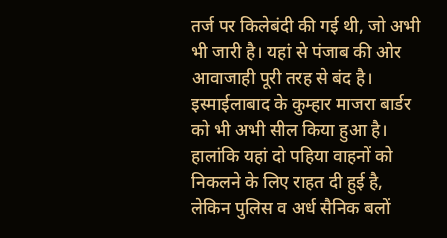तर्ज पर किलेबंदी की गई थी, जो अभी भी जारी है। यहां से पंजाब की ओर आवाजाही पूरी तरह से बंद है। इस्माईलाबाद के कुम्हार माजरा बार्डर को भी अभी सील किया हुआ है। हालांकि यहां दो पहिया वाहनों को निकलने के लिए राहत दी हुई है, लेकिन पुलिस व अर्ध सैनिक बलों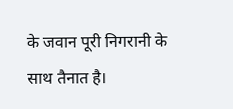के जवान पूरी निगरानी के साथ तैनात है।